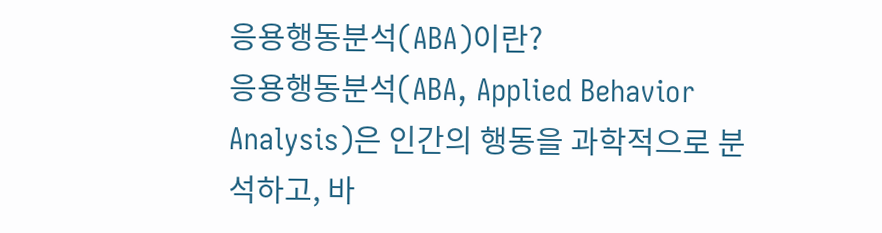응용행동분석(ABA)이란?
응용행동분석(ABA, Applied Behavior Analysis)은 인간의 행동을 과학적으로 분석하고, 바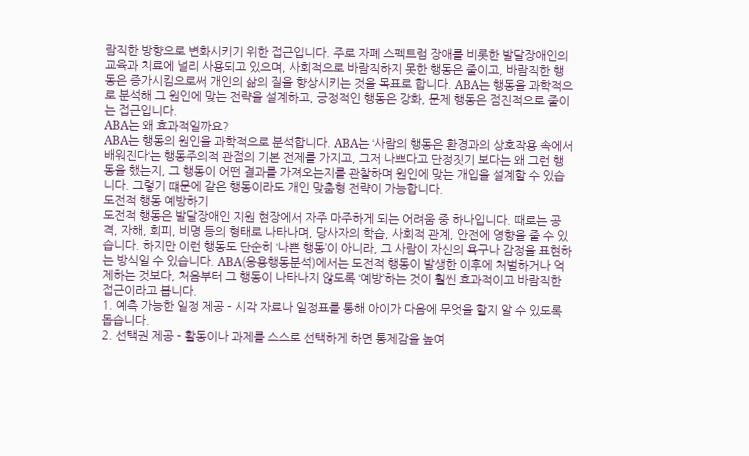람직한 방향으로 변화시키기 위한 접근입니다. 주로 자폐 스펙트럼 장애를 비롯한 발달장애인의 교육과 치료에 널리 사용되고 있으며, 사회적으로 바람직하지 못한 행동은 줄이고, 바람직한 행동은 증가시킴으로써 개인의 삶의 질을 향상시키는 것을 목표로 합니다. ABA는 행동을 과학적으로 분석해 그 원인에 맞는 전략을 설계하고, 긍정적인 행동은 강화, 문제 행동은 점진적으로 줄이는 접근입니다.
ABA는 왜 효과적일까요?
ABA는 행동의 원인을 과학적으로 분석합니다. ABA는 ‘사람의 행동은 환경과의 상호작용 속에서 배워진다‘는 행동주의적 관점의 기본 전제를 가지고, 그저 나쁘다고 단정짓기 보다는 왜 그런 행동을 했는지, 그 행동이 어떤 결과를 가져오는지를 관찰하며 원인에 맞는 개입을 설계할 수 있습니다. 그렇기 떄문에 같은 행동이라도 개인 맞춤형 전략이 가능합니다.
도전적 행동 예방하기
도전적 행동은 발달장애인 지원 현장에서 자주 마주하게 되는 어려움 중 하나입니다. 때로는 공격, 자해, 회피, 비명 등의 형태로 나타나며, 당사자의 학습, 사회적 관계, 안전에 영향을 줄 수 있습니다. 하지만 이런 행동도 단순히 ‘나쁜 행동’이 아니라, 그 사람이 자신의 욕구나 감정을 표현하는 방식일 수 있습니다. ABA(응용행동분석)에서는 도전적 행동이 발생한 이후에 처벌하거나 억제하는 것보다, 처음부터 그 행동이 나타나지 않도록 ‘예방’하는 것이 훨씬 효과적이고 바람직한 접근이라고 봅니다.
1. 예측 가능한 일정 제공 – 시각 자료나 일정표를 통해 아이가 다음에 무엇을 할지 알 수 있도록 돕습니다.
2. 선택권 제공 – 활동이나 과제를 스스로 선택하게 하면 통제감을 높여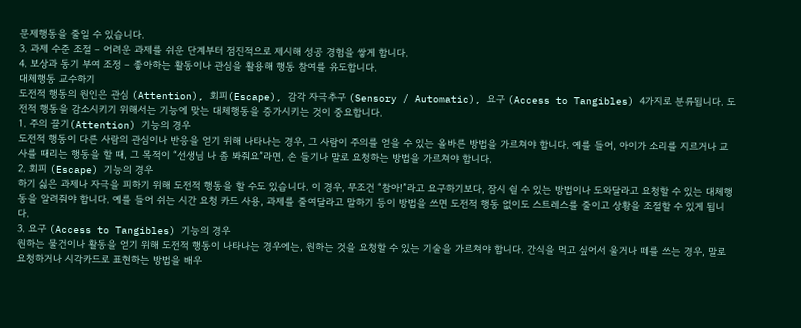문제행동을 줄일 수 있습니다.
3. 과제 수준 조절 – 어려운 과제를 쉬운 단계부터 점진적으로 제시해 성공 경험을 쌓게 합니다.
4. 보상과 동기 부여 조정 – 좋아하는 활동이나 관심을 활용해 행동 참여를 유도합니다.
대체행동 교수하기
도전적 행동의 원인은 관심 (Attention), 회피(Escape), 감각 자극추구 (Sensory / Automatic), 요구 (Access to Tangibles) 4가지로 분류됩니다. 도전적 행동을 감소시키기 위해서는 기능에 맞는 대체행동을 증가시키는 것이 중요합니다.
1. 주의 끌기(Attention) 기능의 경우
도전적 행동이 다른 사람의 관심이나 반응을 얻기 위해 나타나는 경우, 그 사람이 주의를 얻을 수 있는 올바른 방법을 가르쳐야 합니다. 예를 들어, 아이가 소리를 지르거나 교사를 때리는 행동을 할 때, 그 목적이 “선생님 나 좀 봐줘요”라면, 손 들기나 말로 요청하는 방법을 가르쳐야 합니다.
2. 회피 (Escape) 기능의 경우
하기 싫은 과제나 자극을 피하기 위해 도전적 행동을 할 수도 있습니다. 이 경우, 무조건 “참아!”라고 요구하기보다, 잠시 쉴 수 있는 방법이나 도와달라고 요청할 수 있는 대체행동을 알려줘야 합니다. 예를 들어 쉬는 시간 요청 카드 사용, 과제를 줄여달라고 말하기 등이 방법을 쓰면 도전적 행동 없이도 스트레스를 줄이고 상황을 조절할 수 있게 됩니다.
3. 요구 (Access to Tangibles) 기능의 경우
원하는 물건이나 활동을 얻기 위해 도전적 행동이 나타나는 경우에는, 원하는 것을 요청할 수 있는 기술을 가르쳐야 합니다. 간식을 먹고 싶어서 울거나 떼를 쓰는 경우, 말로 요청하거나 시각카드로 표현하는 방법을 배우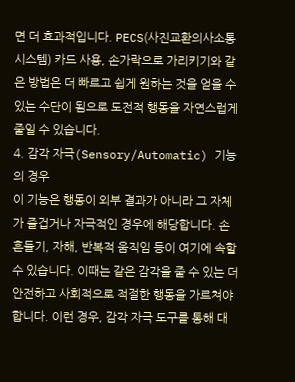면 더 효과적입니다. PECS(사진교환의사소통시스템) 카드 사용, 손가락으로 가리키기와 같은 방법은 더 빠르고 쉽게 원하는 것을 얻을 수 있는 수단이 됨으로 도전적 행동을 자연스럽게 줄일 수 있습니다.
4. 감각 자극(Sensory/Automatic) 기능의 경우
이 기능은 행동이 외부 결과가 아니라 그 자체가 즐겁거나 자극적인 경우에 해당합니다. 손 흔들기, 자해, 반복적 움직임 등이 여기에 속할 수 있습니다. 이때는 같은 감각을 줄 수 있는 더 안전하고 사회적으로 적절한 행동을 가르쳐야 합니다. 이런 경우, 감각 자극 도구를 통해 대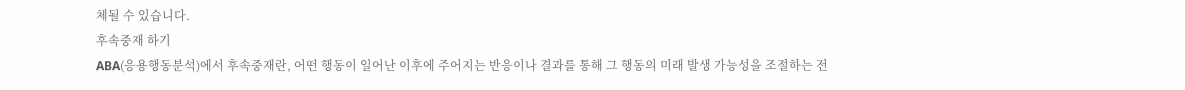체될 수 있습니다.
후속중재 하기
ABA(응용행동분석)에서 후속중재란, 어떤 행동이 일어난 이후에 주어지는 반응이나 결과를 통해 그 행동의 미래 발생 가능성을 조절하는 전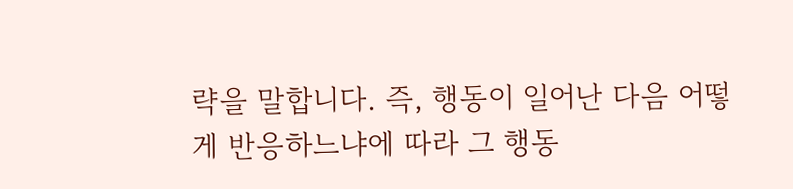략을 말합니다. 즉, 행동이 일어난 다음 어떻게 반응하느냐에 따라 그 행동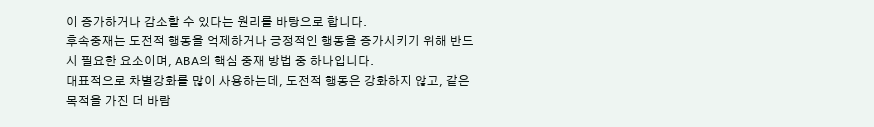이 증가하거나 감소할 수 있다는 원리를 바탕으로 합니다.
후속중재는 도전적 행동을 억제하거나 긍정적인 행동을 증가시키기 위해 반드시 필요한 요소이며, ABA의 핵심 중재 방법 중 하나입니다.
대표적으로 차별강화를 많이 사용하는데, 도전적 행동은 강화하지 않고, 같은 목적을 가진 더 바람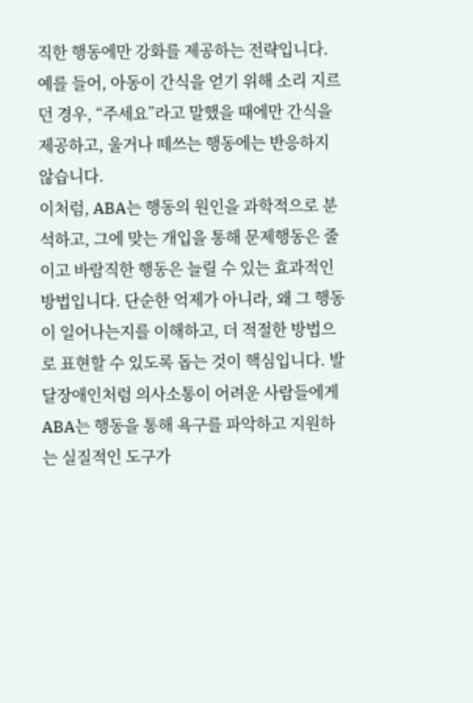직한 행동에만 강화를 제공하는 전략입니다. 예를 들어, 아동이 간식을 얻기 위해 소리 지르던 경우, “주세요”라고 말했을 때에만 간식을 제공하고, 울거나 떼쓰는 행동에는 반응하지 않습니다.
이처럼, ABA는 행동의 원인을 과학적으로 분석하고, 그에 맞는 개입을 통해 문제행동은 줄이고 바람직한 행동은 늘릴 수 있는 효과적인 방법입니다. 단순한 억제가 아니라, 왜 그 행동이 일어나는지를 이해하고, 더 적절한 방법으로 표현할 수 있도록 돕는 것이 핵심입니다. 발달장애인처럼 의사소통이 어려운 사람들에게 ABA는 행동을 통해 욕구를 파악하고 지원하는 실질적인 도구가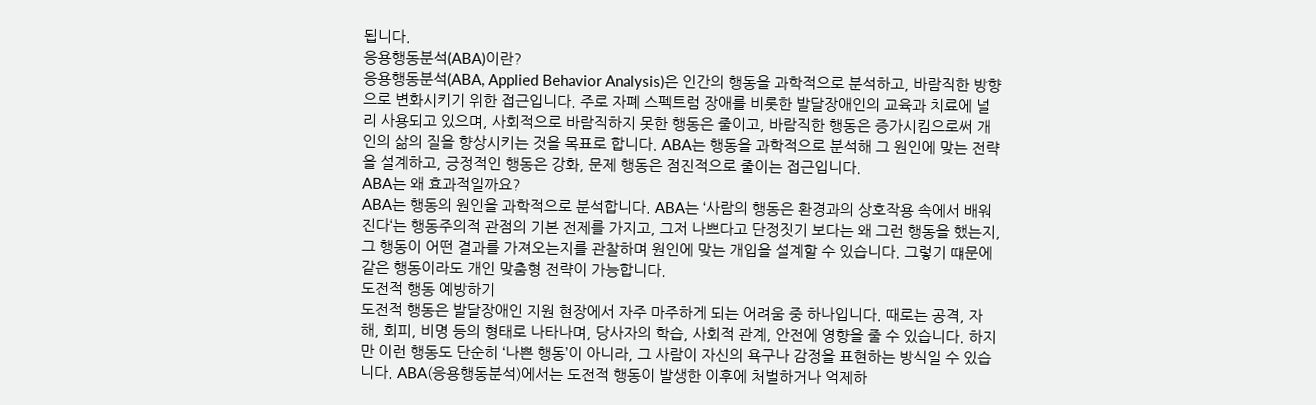됩니다.
응용행동분석(ABA)이란?
응용행동분석(ABA, Applied Behavior Analysis)은 인간의 행동을 과학적으로 분석하고, 바람직한 방향으로 변화시키기 위한 접근입니다. 주로 자폐 스펙트럼 장애를 비롯한 발달장애인의 교육과 치료에 널리 사용되고 있으며, 사회적으로 바람직하지 못한 행동은 줄이고, 바람직한 행동은 증가시킴으로써 개인의 삶의 질을 향상시키는 것을 목표로 합니다. ABA는 행동을 과학적으로 분석해 그 원인에 맞는 전략을 설계하고, 긍정적인 행동은 강화, 문제 행동은 점진적으로 줄이는 접근입니다.
ABA는 왜 효과적일까요?
ABA는 행동의 원인을 과학적으로 분석합니다. ABA는 ‘사람의 행동은 환경과의 상호작용 속에서 배워진다‘는 행동주의적 관점의 기본 전제를 가지고, 그저 나쁘다고 단정짓기 보다는 왜 그런 행동을 했는지, 그 행동이 어떤 결과를 가져오는지를 관찰하며 원인에 맞는 개입을 설계할 수 있습니다. 그렇기 떄문에 같은 행동이라도 개인 맞춤형 전략이 가능합니다.
도전적 행동 예방하기
도전적 행동은 발달장애인 지원 현장에서 자주 마주하게 되는 어려움 중 하나입니다. 때로는 공격, 자해, 회피, 비명 등의 형태로 나타나며, 당사자의 학습, 사회적 관계, 안전에 영향을 줄 수 있습니다. 하지만 이런 행동도 단순히 ‘나쁜 행동’이 아니라, 그 사람이 자신의 욕구나 감정을 표현하는 방식일 수 있습니다. ABA(응용행동분석)에서는 도전적 행동이 발생한 이후에 처벌하거나 억제하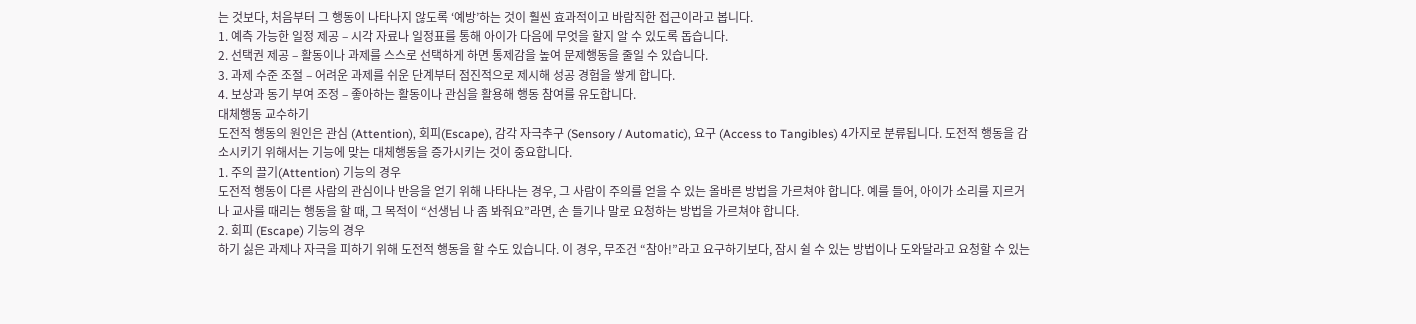는 것보다, 처음부터 그 행동이 나타나지 않도록 ‘예방’하는 것이 훨씬 효과적이고 바람직한 접근이라고 봅니다.
1. 예측 가능한 일정 제공 – 시각 자료나 일정표를 통해 아이가 다음에 무엇을 할지 알 수 있도록 돕습니다.
2. 선택권 제공 – 활동이나 과제를 스스로 선택하게 하면 통제감을 높여 문제행동을 줄일 수 있습니다.
3. 과제 수준 조절 – 어려운 과제를 쉬운 단계부터 점진적으로 제시해 성공 경험을 쌓게 합니다.
4. 보상과 동기 부여 조정 – 좋아하는 활동이나 관심을 활용해 행동 참여를 유도합니다.
대체행동 교수하기
도전적 행동의 원인은 관심 (Attention), 회피(Escape), 감각 자극추구 (Sensory / Automatic), 요구 (Access to Tangibles) 4가지로 분류됩니다. 도전적 행동을 감소시키기 위해서는 기능에 맞는 대체행동을 증가시키는 것이 중요합니다.
1. 주의 끌기(Attention) 기능의 경우
도전적 행동이 다른 사람의 관심이나 반응을 얻기 위해 나타나는 경우, 그 사람이 주의를 얻을 수 있는 올바른 방법을 가르쳐야 합니다. 예를 들어, 아이가 소리를 지르거나 교사를 때리는 행동을 할 때, 그 목적이 “선생님 나 좀 봐줘요”라면, 손 들기나 말로 요청하는 방법을 가르쳐야 합니다.
2. 회피 (Escape) 기능의 경우
하기 싫은 과제나 자극을 피하기 위해 도전적 행동을 할 수도 있습니다. 이 경우, 무조건 “참아!”라고 요구하기보다, 잠시 쉴 수 있는 방법이나 도와달라고 요청할 수 있는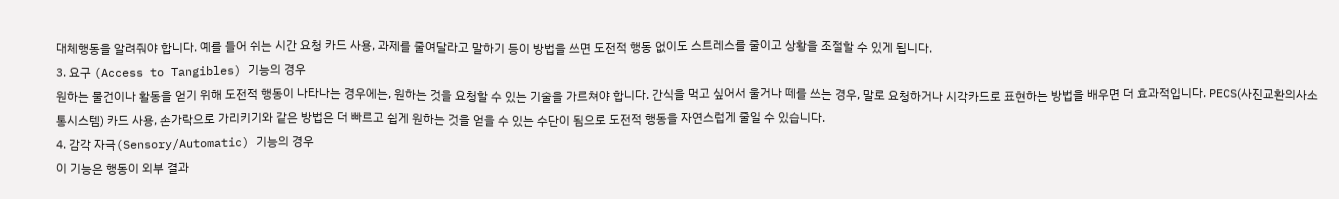대체행동을 알려줘야 합니다. 예를 들어 쉬는 시간 요청 카드 사용, 과제를 줄여달라고 말하기 등이 방법을 쓰면 도전적 행동 없이도 스트레스를 줄이고 상황을 조절할 수 있게 됩니다.
3. 요구 (Access to Tangibles) 기능의 경우
원하는 물건이나 활동을 얻기 위해 도전적 행동이 나타나는 경우에는, 원하는 것을 요청할 수 있는 기술을 가르쳐야 합니다. 간식을 먹고 싶어서 울거나 떼를 쓰는 경우, 말로 요청하거나 시각카드로 표현하는 방법을 배우면 더 효과적입니다. PECS(사진교환의사소통시스템) 카드 사용, 손가락으로 가리키기와 같은 방법은 더 빠르고 쉽게 원하는 것을 얻을 수 있는 수단이 됨으로 도전적 행동을 자연스럽게 줄일 수 있습니다.
4. 감각 자극(Sensory/Automatic) 기능의 경우
이 기능은 행동이 외부 결과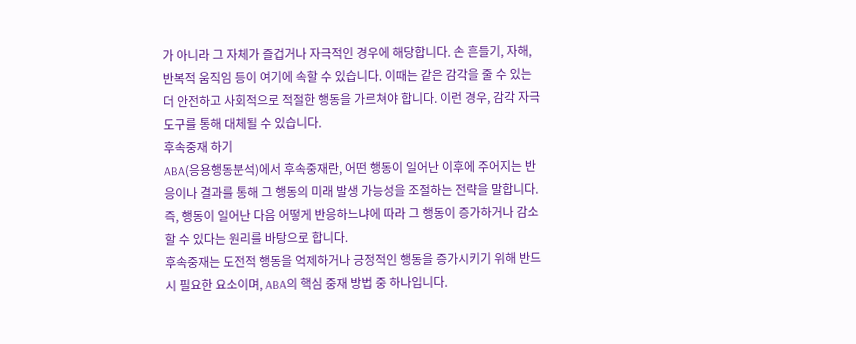가 아니라 그 자체가 즐겁거나 자극적인 경우에 해당합니다. 손 흔들기, 자해, 반복적 움직임 등이 여기에 속할 수 있습니다. 이때는 같은 감각을 줄 수 있는 더 안전하고 사회적으로 적절한 행동을 가르쳐야 합니다. 이런 경우, 감각 자극 도구를 통해 대체될 수 있습니다.
후속중재 하기
ABA(응용행동분석)에서 후속중재란, 어떤 행동이 일어난 이후에 주어지는 반응이나 결과를 통해 그 행동의 미래 발생 가능성을 조절하는 전략을 말합니다. 즉, 행동이 일어난 다음 어떻게 반응하느냐에 따라 그 행동이 증가하거나 감소할 수 있다는 원리를 바탕으로 합니다.
후속중재는 도전적 행동을 억제하거나 긍정적인 행동을 증가시키기 위해 반드시 필요한 요소이며, ABA의 핵심 중재 방법 중 하나입니다.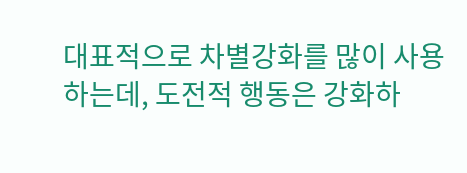대표적으로 차별강화를 많이 사용하는데, 도전적 행동은 강화하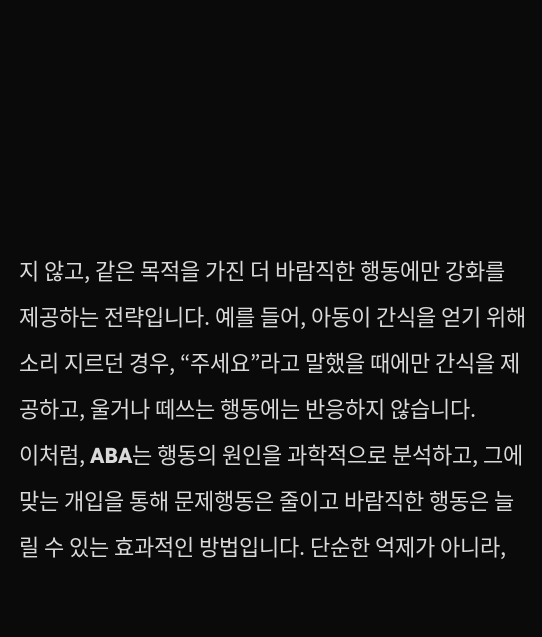지 않고, 같은 목적을 가진 더 바람직한 행동에만 강화를 제공하는 전략입니다. 예를 들어, 아동이 간식을 얻기 위해 소리 지르던 경우, “주세요”라고 말했을 때에만 간식을 제공하고, 울거나 떼쓰는 행동에는 반응하지 않습니다.
이처럼, ABA는 행동의 원인을 과학적으로 분석하고, 그에 맞는 개입을 통해 문제행동은 줄이고 바람직한 행동은 늘릴 수 있는 효과적인 방법입니다. 단순한 억제가 아니라,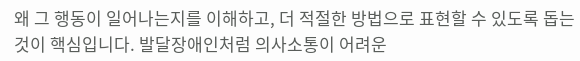왜 그 행동이 일어나는지를 이해하고, 더 적절한 방법으로 표현할 수 있도록 돕는 것이 핵심입니다. 발달장애인처럼 의사소통이 어려운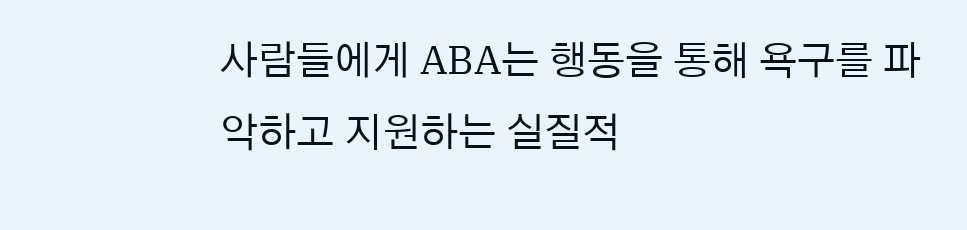사람들에게 ABA는 행동을 통해 욕구를 파악하고 지원하는 실질적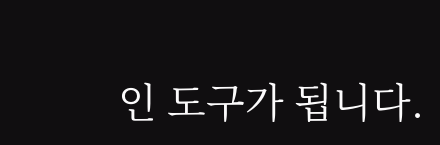인 도구가 됩니다.